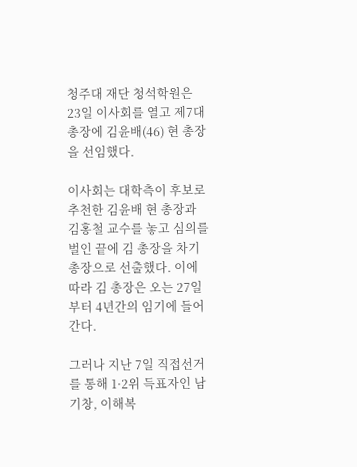청주대 재단 청석학원은 23일 이사회를 열고 제7대 총장에 김윤배(46) 현 총장을 선임했다.

이사회는 대학측이 후보로 추천한 김윤배 현 총장과 김홍철 교수를 놓고 심의를 벌인 끝에 김 총장을 차기 총장으로 선출했다. 이에 따라 김 총장은 오는 27일부터 4년간의 임기에 들어간다.

그러나 지난 7일 직접선거를 통해 1·2위 득표자인 남기창, 이해복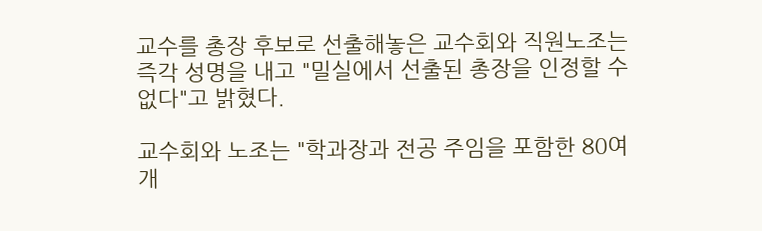교수를 총장 후보로 선출해놓은 교수회와 직원노조는 즉각 성명을 내고 "밀실에서 선출된 총장을 인정할 수 없다"고 밝혔다.

교수회와 노조는 "학과장과 전공 주임을 포함한 80여개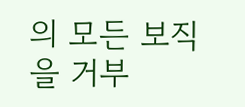의 모든 보직을 거부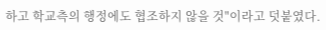하고 학교측의 행정에도 협조하지 않을 것"이라고 덧붙였다.